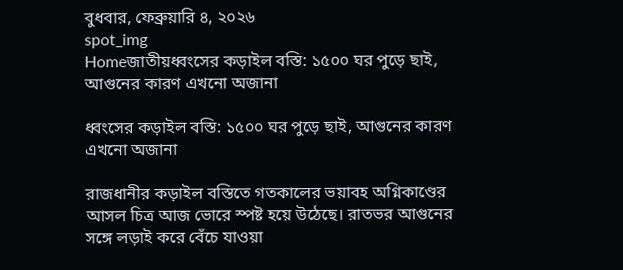বুধবার, ফেব্রুয়ারি ৪, ২০২৬
spot_img
Homeজাতীয়ধ্বংসের কড়াইল বস্তি: ১৫০০ ঘর পুড়ে ছাই, আগুনের কারণ এখনো অজানা

ধ্বংসের কড়াইল বস্তি: ১৫০০ ঘর পুড়ে ছাই, আগুনের কারণ এখনো অজানা

রাজধানীর কড়াইল বস্তিতে গতকালের ভয়াবহ অগ্নিকাণ্ডের আসল চিত্র আজ ভোরে স্পষ্ট হয়ে উঠেছে। রাতভর আগুনের সঙ্গে লড়াই করে বেঁচে যাওয়া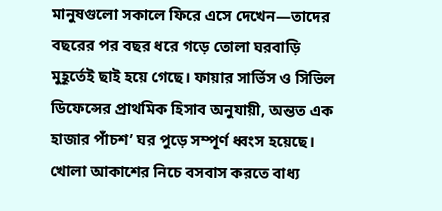মানুষগুলো সকালে ফিরে এসে দেখেন—তাদের বছরের পর বছর ধরে গড়ে তোলা ঘরবাড়ি মুহূর্তেই ছাই হয়ে গেছে। ফায়ার সার্ভিস ও সিভিল ডিফেন্সের প্রাথমিক হিসাব অনুযায়ী, অন্তত এক হাজার পাঁচশ’ ঘর পুড়ে সম্পূর্ণ ধ্বংস হয়েছে। খোলা আকাশের নিচে বসবাস করতে বাধ্য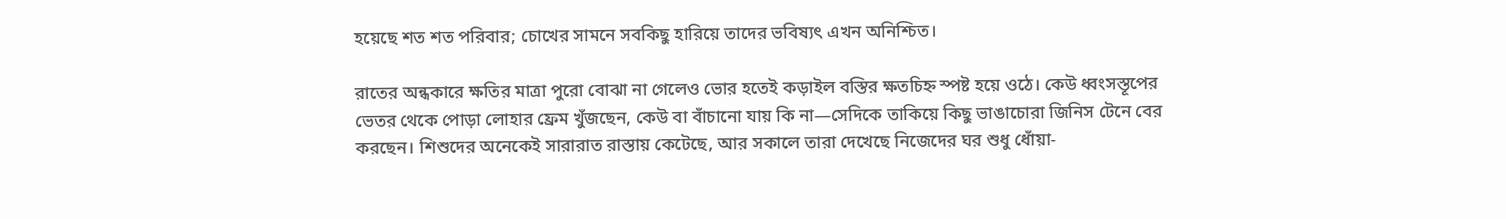হয়েছে শত শত পরিবার; চোখের সামনে সবকিছু হারিয়ে তাদের ভবিষ্যৎ এখন অনিশ্চিত।

রাতের অন্ধকারে ক্ষতির মাত্রা পুরো বোঝা না গেলেও ভোর হতেই কড়াইল বস্তির ক্ষতচিহ্ন স্পষ্ট হয়ে ওঠে। কেউ ধ্বংসস্তূপের ভেতর থেকে পোড়া লোহার ফ্রেম খুঁজছেন, কেউ বা বাঁচানো যায় কি না—সেদিকে তাকিয়ে কিছু ভাঙাচোরা জিনিস টেনে বের করছেন। শিশুদের অনেকেই সারারাত রাস্তায় কেটেছে, আর সকালে তারা দেখেছে নিজেদের ঘর শুধু ধোঁয়া-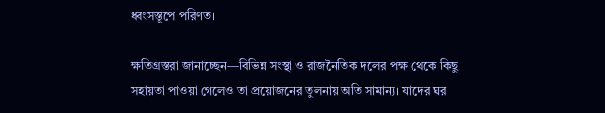ধ্বংসস্তূপে পরিণত।

ক্ষতিগ্রস্তরা জানাচ্ছেন—বিভিন্ন সংস্থা ও রাজনৈতিক দলের পক্ষ থেকে কিছু সহায়তা পাওয়া গেলেও তা প্রয়োজনের তুলনায় অতি সামান্য। যাদের ঘর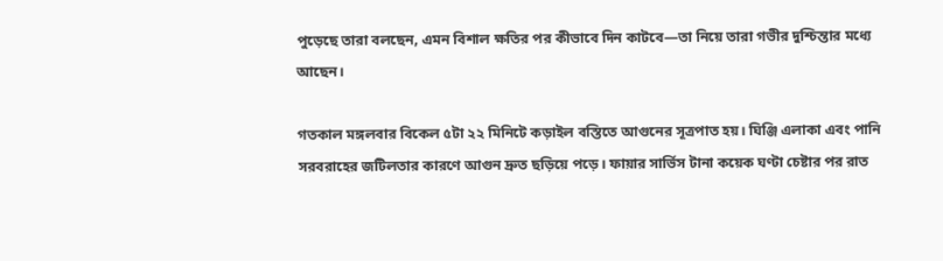পুড়েছে তারা বলছেন, এমন বিশাল ক্ষতির পর কীভাবে দিন কাটবে—তা নিয়ে তারা গভীর দুশ্চিন্তার মধ্যে আছেন।

গতকাল মঙ্গলবার বিকেল ৫টা ২২ মিনিটে কড়াইল বস্তিতে আগুনের সূত্রপাত হয়। ঘিঞ্জি এলাকা এবং পানি সরবরাহের জটিলতার কারণে আগুন দ্রুত ছড়িয়ে পড়ে। ফায়ার সার্ভিস টানা কয়েক ঘণ্টা চেষ্টার পর রাত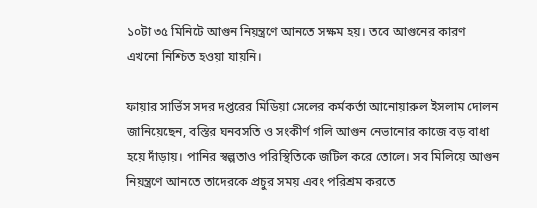১০টা ৩৫ মিনিটে আগুন নিয়ন্ত্রণে আনতে সক্ষম হয়। তবে আগুনের কারণ এখনো নিশ্চিত হওয়া যায়নি।

ফায়ার সার্ভিস সদর দপ্তরের মিডিয়া সেলের কর্মকর্তা আনোয়ারুল ইসলাম দোলন জানিয়েছেন, বস্তির ঘনবসতি ও সংকীর্ণ গলি আগুন নেভানোর কাজে বড় বাধা হয়ে দাঁড়ায়। পানির স্বল্পতাও পরিস্থিতিকে জটিল করে তোলে। সব মিলিয়ে আগুন নিয়ন্ত্রণে আনতে তাদেরকে প্রচুর সময় এবং পরিশ্রম করতে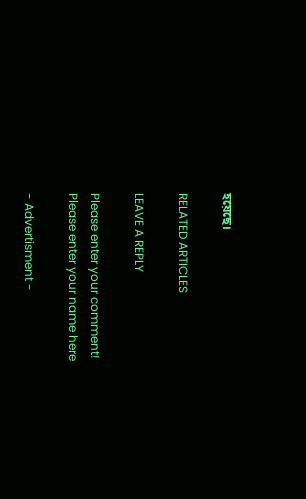হয়েছে।

RELATED ARTICLES

LEAVE A REPLY

Please enter your comment!
Please enter your name here

- Advertisment -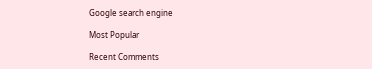Google search engine

Most Popular

Recent Comments